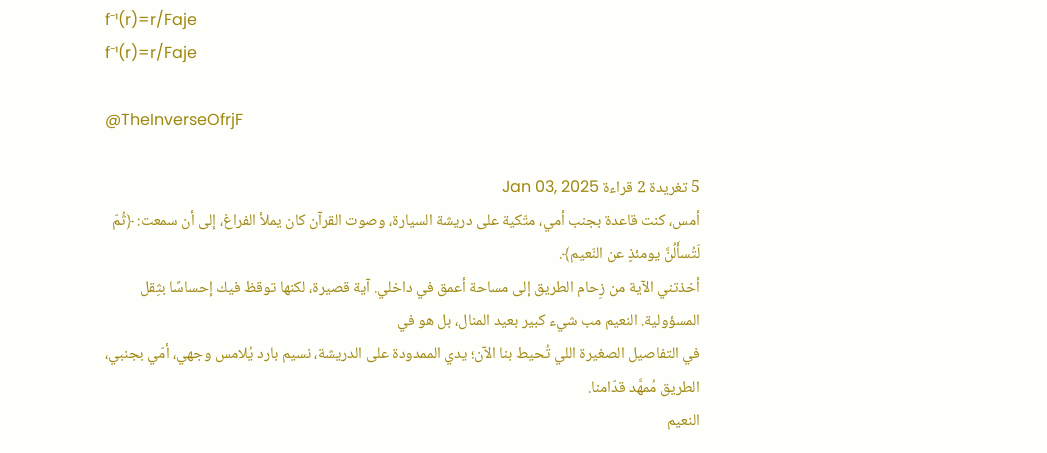f⁻¹(r)=r/Faje
f⁻¹(r)=r/Faje

@TheInverseOfrjF

5 تغريدة 2 قراءة Jan 03, 2025
أمس، كنت قاعدة بجنب أمي، متّكية على دريشة السيارة، وصوت القرآن كان يملأ الفراغ، إلى أن سمعت: ﴿ثُمّ لَتُسأَلُنَّ يومئذٍ عن النّعيم﴾.
أخذتني الآية من زِحام الطريق إلى مساحة أعمق في داخلي. آية قصيرة، لكنها توقظ فيك إحساسًا بثِقل المسؤولية. النعيم مب شيء كبير بعيد المنال، بل هو في
في التفاصيل الصغيرة اللي تُحيط بنا الآن؛ يدي الممدودة على الدريشة، نسيم بارد يُلامس وجهي، أمّي بجنبي، الطريق مُمهَّد قدّامنا.
النعيم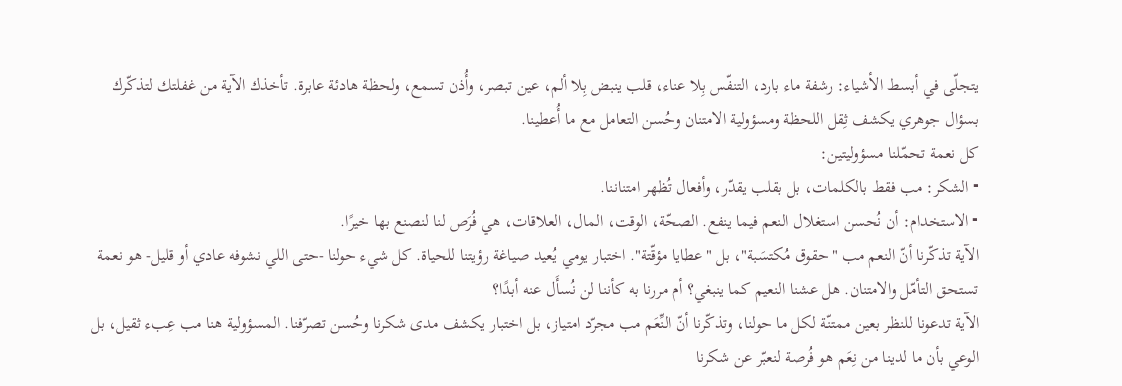يتجلّى في أبسط الأشياء: رشفة ماء بارد، التنفّس بِلا عناء، قلب ينبض بِلا ألم، عين تبصر، وأُذن تسمع، ولحظة هادئة عابرة. تأخذك الآية من غفلتك لتذكّرك
بسؤال جوهري يكشف ثِقل اللحظة ومسؤولية الامتنان وحُسن التعامل مع ما أُعطينا.
كل نعمة تحمّلنا مسؤوليتين:
⁃ الشكر: مب فقط بالكلمات، بل بقلب يقدّر، وأفعال تُظهر امتناننا.
⁃ الاستخدام: أن نُحسن استغلال النعم فيما ينفع. الصحّة، الوقت، المال، العلاقات، هي فُرَص لنا لنصنع بها خيرًا.
الآية تذكّرنا أنّ النعم مب "حقوق مُكتسَبة"، بل "عطايا مؤقّتة". اختبار يومي يُعيد صياغة رؤيتنا للحياة. كل شيء حولنا -حتى اللي نشوفه عادي أو قليل- هو نعمة تستحق التأمّل والامتنان. هل عشنا النعيم كما ينبغي؟ أم مررنا به كأننا لن نُسأَل عنه أبدًا؟
الآية تدعونا للنظر بعين ممتنّة لكل ما حولنا، وتذكّرنا أنّ النِّعَم مب مجرّد امتياز، بل اختبار يكشف مدى شكرنا وحُسن تصرّفنا. المسؤولية هنا مب عِبء ثقيل، بل الوعي بأن ما لدينا من نِعَم هو فُرصة لنعبّر عن شكرنا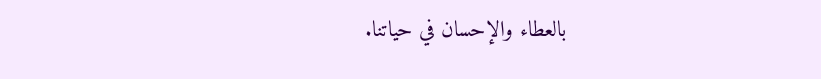بالعطاء والإحسان في حياتنا.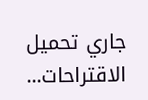جاري تحميل الاقتراحات...